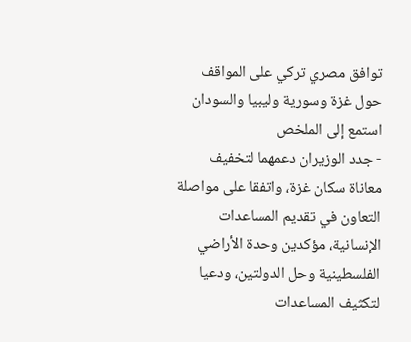توافق مصري تركي على المواقف حول غزة وسورية وليبيا والسودان
استمع إلى الملخص
- جدد الوزيران دعمهما لتخفيف معاناة سكان غزة، واتفقا على مواصلة التعاون في تقديم المساعدات الإنسانية، مؤكدين وحدة الأراضي الفلسطينية وحل الدولتين، ودعيا لتكثيف المساعدات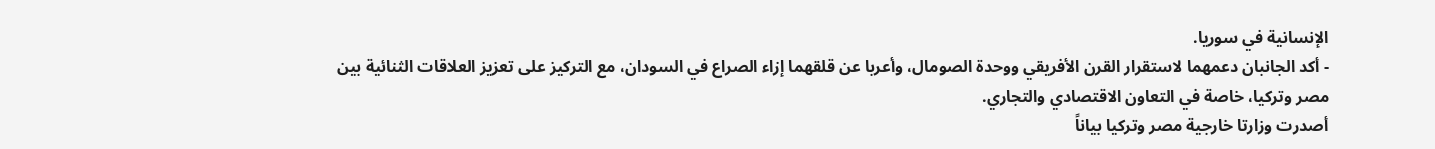الإنسانية في سوريا.
- أكد الجانبان دعمهما لاستقرار القرن الأفريقي ووحدة الصومال، وأعربا عن قلقهما إزاء الصراع في السودان، مع التركيز على تعزيز العلاقات الثنائية بين مصر وتركيا، خاصة في التعاون الاقتصادي والتجاري.
أصدرت وزارتا خارجية مصر وتركيا بياناً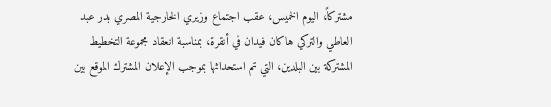مشتركاً، اليوم الخميس، عقب اجتماع وزيري الخارجية المصري بدر عبد العاطي والتركي هاكان فيدان في أنقرة، بمناسبة انعقاد مجموعة التخطيط المشتركة بين البلدين، التي تم استحداثها بموجب الإعلان المشترك الموقع بين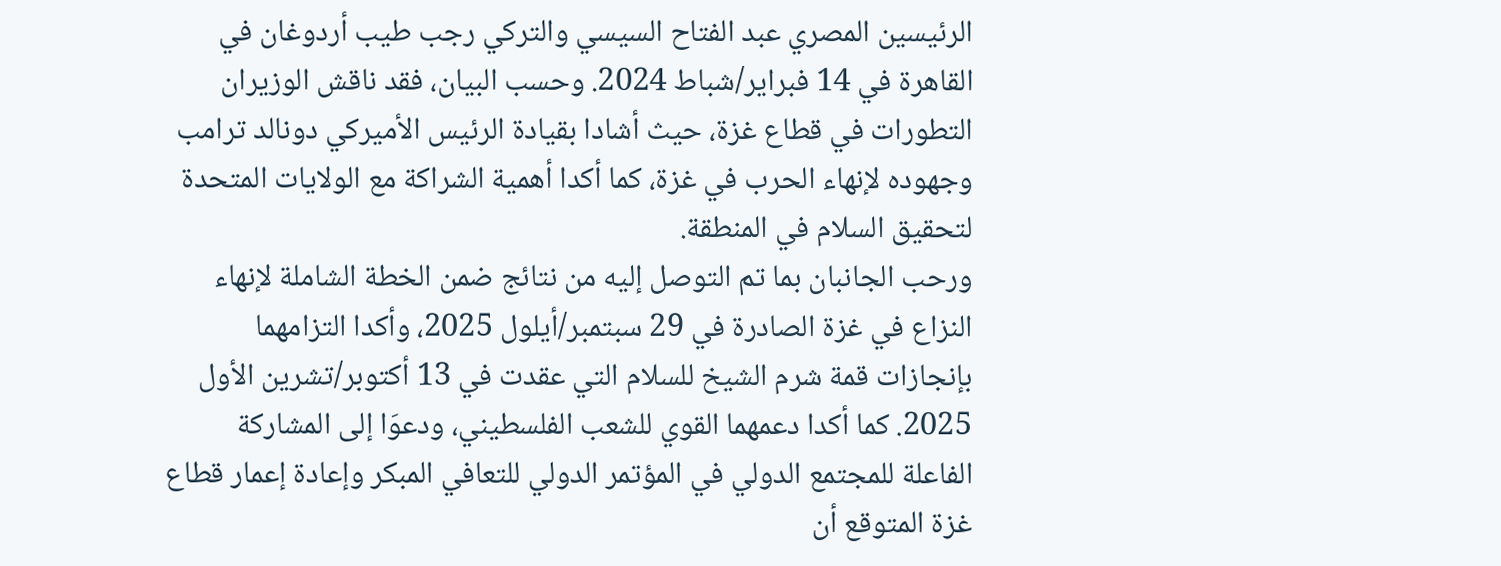الرئيسين المصري عبد الفتاح السيسي والتركي رجب طيب أردوغان في القاهرة في 14 فبراير/شباط 2024. وحسب البيان، فقد ناقش الوزيران التطورات في قطاع غزة، حيث أشادا بقيادة الرئيس الأميركي دونالد ترامب وجهوده لإنهاء الحرب في غزة، كما أكدا أهمية الشراكة مع الولايات المتحدة لتحقيق السلام في المنطقة.
ورحب الجانبان بما تم التوصل إليه من نتائج ضمن الخطة الشاملة لإنهاء النزاع في غزة الصادرة في 29 سبتمبر/أيلول 2025، وأكدا التزامهما بإنجازات قمة شرم الشيخ للسلام التي عقدت في 13 أكتوبر/تشرين الأول 2025. كما أكدا دعمهما القوي للشعب الفلسطيني، ودعوَا إلى المشاركة الفاعلة للمجتمع الدولي في المؤتمر الدولي للتعافي المبكر وإعادة إعمار قطاع غزة المتوقع أن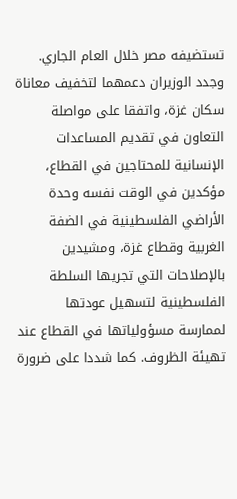تستضيفه مصر خلال العام الجاري.
وجدد الوزيران دعمهما لتخفيف معاناة سكان غزة، واتفقا على مواصلة التعاون في تقديم المساعدات الإنسانية للمحتاجين في القطاع، مؤكدين في الوقت نفسه وحدة الأراضي الفلسطينية في الضفة الغربية وقطاع غزة، ومشيدين بالإصلاحات التي تجريها السلطة الفلسطينية لتسهيل عودتها لممارسة مسؤولياتها في القطاع عند تهيئة الظروف. كما شددا على ضرورة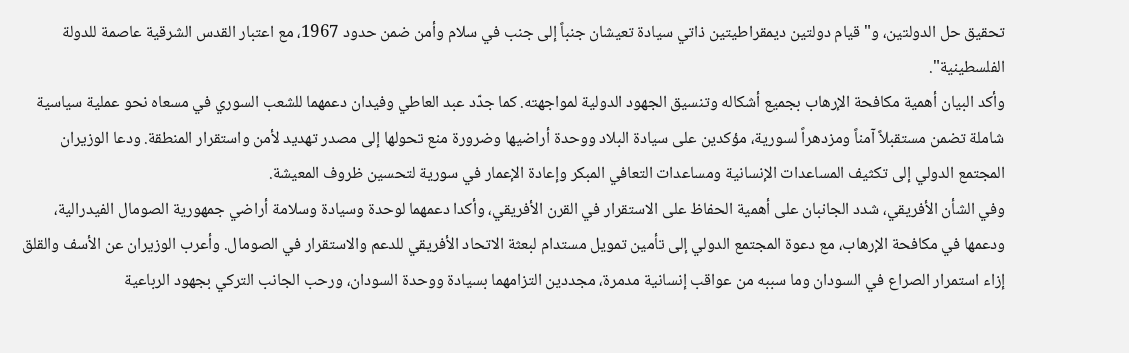تحقيق حل الدولتين، و"قيام دولتين ديمقراطيتين ذاتي سيادة تعيشان جنباً إلى جنب في سلام وأمن ضمن حدود 1967، مع اعتبار القدس الشرقية عاصمة للدولة الفلسطينية".
وأكد البيان أهمية مكافحة الإرهاب بجميع أشكاله وتنسيق الجهود الدولية لمواجهته. كما جدّد عبد العاطي وفيدان دعمهما للشعب السوري في مسعاه نحو عملية سياسية شاملة تضمن مستقبلاً آمناً ومزدهراً لسورية، مؤكدين على سيادة البلاد ووحدة أراضيها وضرورة منع تحولها إلى مصدر تهديد لأمن واستقرار المنطقة. ودعا الوزيران المجتمع الدولي إلى تكثيف المساعدات الإنسانية ومساعدات التعافي المبكر وإعادة الإعمار في سورية لتحسين ظروف المعيشة.
وفي الشأن الأفريقي، شدد الجانبان على أهمية الحفاظ على الاستقرار في القرن الأفريقي، وأكدا دعمهما لوحدة وسيادة وسلامة أراضي جمهورية الصومال الفيدرالية، ودعمها في مكافحة الإرهاب، مع دعوة المجتمع الدولي إلى تأمين تمويل مستدام لبعثة الاتحاد الأفريقي للدعم والاستقرار في الصومال. وأعرب الوزيران عن الأسف والقلق إزاء استمرار الصراع في السودان وما سببه من عواقب إنسانية مدمرة، مجددين التزامهما بسيادة ووحدة السودان، ورحب الجانب التركي بجهود الرباعية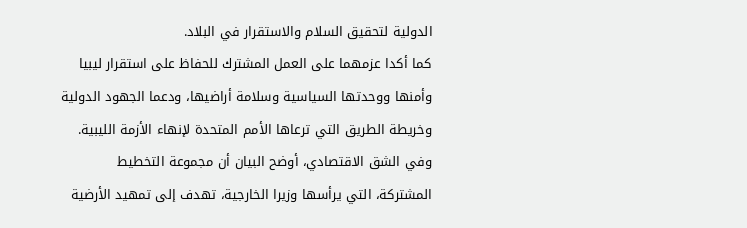الدولية لتحقيق السلام والاستقرار في البلاد.
كما أكدا عزمهما على العمل المشترك للحفاظ على استقرار ليبيا وأمنها ووحدتها السياسية وسلامة أراضيها، ودعما الجهود الدولية وخريطة الطريق التي ترعاها الأمم المتحدة لإنهاء الأزمة الليبية. وفي الشق الاقتصادي، أوضح البيان أن مجموعة التخطيط المشتركة، التي يرأسها وزيرا الخارجية، تهدف إلى تمهيد الأرضية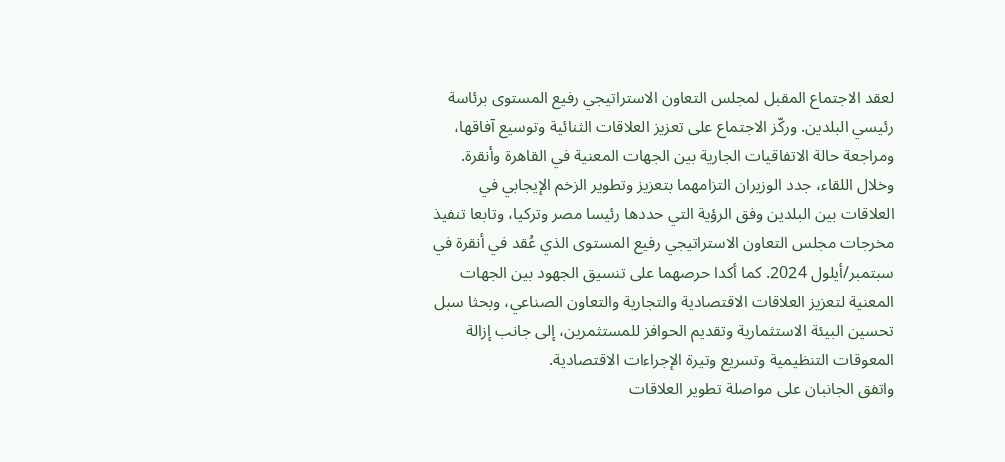لعقد الاجتماع المقبل لمجلس التعاون الاستراتيجي رفيع المستوى برئاسة رئيسي البلدين. وركّز الاجتماع على تعزيز العلاقات الثنائية وتوسيع آفاقها، ومراجعة حالة الاتفاقيات الجارية بين الجهات المعنية في القاهرة وأنقرة.
وخلال اللقاء، جدد الوزيران التزامهما بتعزيز وتطوير الزخم الإيجابي في العلاقات بين البلدين وفق الرؤية التي حددها رئيسا مصر وتركيا، وتابعا تنفيذ مخرجات مجلس التعاون الاستراتيجي رفيع المستوى الذي عُقد في أنقرة في سبتمبر/أيلول 2024. كما أكدا حرصهما على تنسيق الجهود بين الجهات المعنية لتعزيز العلاقات الاقتصادية والتجارية والتعاون الصناعي، وبحثا سبل تحسين البيئة الاستثمارية وتقديم الحوافز للمستثمرين، إلى جانب إزالة المعوقات التنظيمية وتسريع وتيرة الإجراءات الاقتصادية.
واتفق الجانبان على مواصلة تطوير العلاقات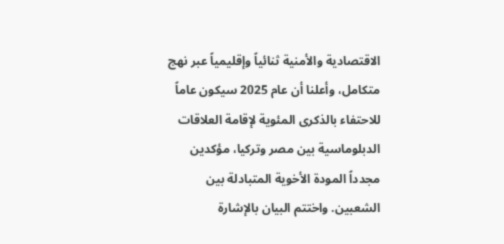الاقتصادية والأمنية ثنائياً وإقليمياً عبر نهج متكامل، وأعلنا أن عام 2025 سيكون عاماً للاحتفاء بالذكرى المئوية لإقامة العلاقات الدبلوماسية بين مصر وتركيا، مؤكدين مجدداً المودة الأخوية المتبادلة بين الشعبين. واختتم البيان بالإشارة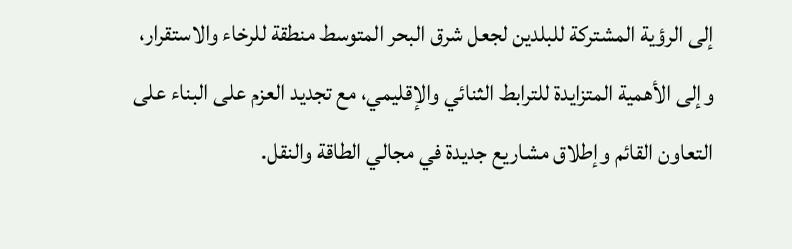إلى الرؤية المشتركة للبلدين لجعل شرق البحر المتوسط منطقة للرخاء والاستقرار، وإلى الأهمية المتزايدة للترابط الثنائي والإقليمي، مع تجديد العزم على البناء على التعاون القائم وإطلاق مشاريع جديدة في مجالي الطاقة والنقل.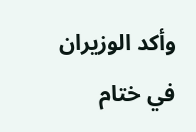وأكد الوزيران في ختام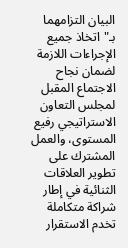البيان التزامهما بـ"اتخاذ جميع الإجراءات اللازمة لضمان نجاح الاجتماع المقبل لمجلس التعاون الاستراتيجي رفيع المستوى، والعمل المشترك على تطوير العلاقات الثنائية في إطار شراكة متكاملة تخدم الاستقرار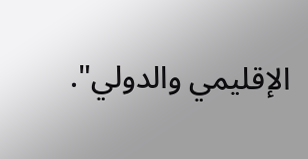الإقليمي والدولي".